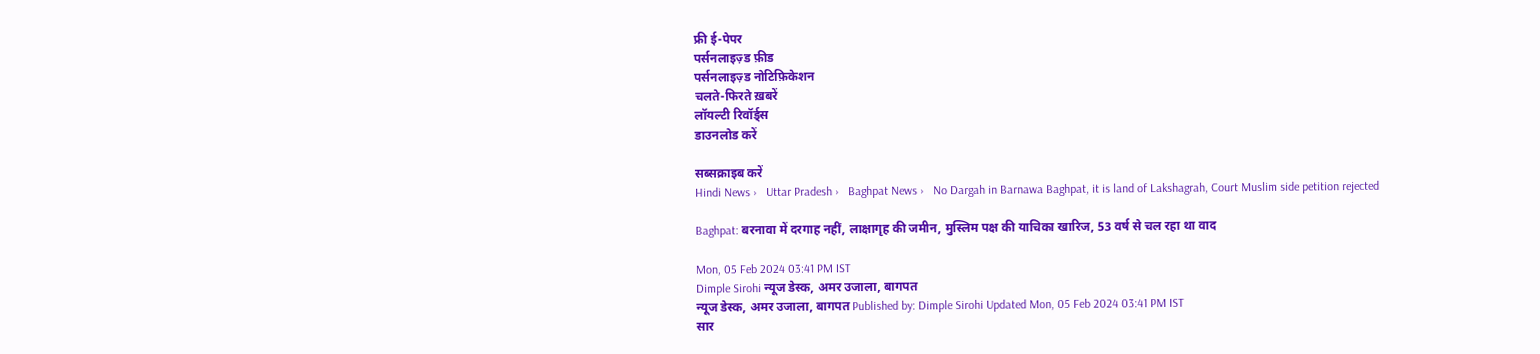फ्री ई-पेपर
पर्सनलाइज़्ड फ़ीड
पर्सनलाइज़्ड नोटिफ़िकेशन
चलते-फिरते ख़बरें
लॉयल्टी रिवॉर्ड्स
डाउनलोड करें

सब्सक्राइब करें
Hindi News ›   Uttar Pradesh ›   Baghpat News ›   No Dargah in Barnawa Baghpat, it is land of Lakshagrah, Court Muslim side petition rejected

Baghpat: बरनावा में दरगाह नहीं, लाक्षागृह की जमीन, मुस्लिम पक्ष की याचिका खारिज, 53 वर्ष से चल रहा था वाद

Mon, 05 Feb 2024 03:41 PM IST
Dimple Sirohi न्यूज डेस्क, अमर उजाला, बागपत
न्यूज डेस्क, अमर उजाला, बागपत Published by: Dimple Sirohi Updated Mon, 05 Feb 2024 03:41 PM IST
सार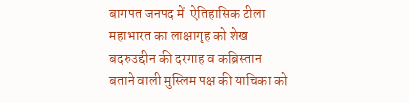बागपत जनपद में  ऐतिहासिक टीला महाभारत का लाक्षागृह को शेख बदरुउद्दीन की दरगाह व कब्रिस्तान बताने वाली मुस्लिम पक्ष की याचिका को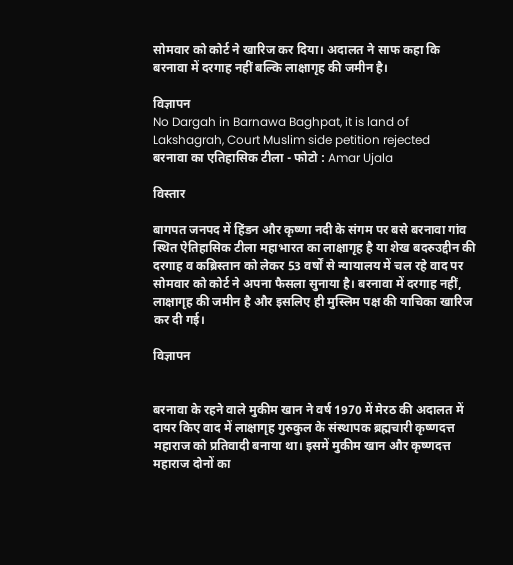सोमवार को कोर्ट ने खारिज कर दिया। अदालत ने साफ कहा कि बरनावा में दरगाह नहीं बल्कि लाक्षागृह की जमीन है।

विज्ञापन
No Dargah in Barnawa Baghpat, it is land of Lakshagrah, Court Muslim side petition rejected
बरनावा का एतिहासिक टीला - फोटो : Amar Ujala

विस्तार

बागपत जनपद में हिंडन और कृष्णा नदी के संगम पर बसे बरनावा गांव स्थित ऐतिहासिक टीला महाभारत का लाक्षागृह है या शेख बदरुउद्दीन की दरगाह व कब्रिस्तान को लेकर 53 वर्षों से न्यायालय में चल रहे वाद पर सोमवार को कोर्ट ने अपना फैसला सुनाया है। बरनावा में दरगाह नहीं, लाक्षागृह की जमीन है और इसलिए ही मुस्लिम पक्ष की याचिका खारिज कर दी गई।

विज्ञापन


बरनावा के रहने वाले मुकीम खान ने वर्ष 1970 में मेरठ की अदालत में दायर किए वाद में लाक्षागृह गुरुकुल के संस्थापक ब्रह्मचारी कृष्णदत्त महाराज को प्रतिवादी बनाया था। इसमें मुकीम खान और कृष्णदत्त महाराज दोनों का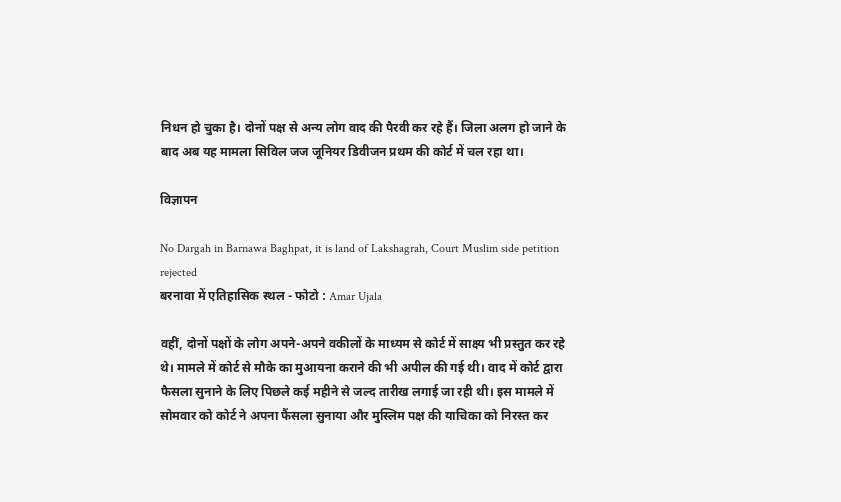निधन हो चुका है। दोनों पक्ष से अन्य लोग वाद की पैरवी कर रहे हैं। जिला अलग हो जाने के बाद अब यह मामला सिविल जज जूनियर डिवीजन प्रथम की कोर्ट में चल रहा था।

विज्ञापन

No Dargah in Barnawa Baghpat, it is land of Lakshagrah, Court Muslim side petition rejected
बरनावा में एतिहासिक स्थल - फोटो : Amar Ujala

वहीं, दोनों पक्षों के लोग अपने-अपने वकीलों के माध्यम से कोर्ट में साक्ष्य भी प्रस्तुत कर रहे थे। मामले में कोर्ट से मौके का मुआयना कराने की भी अपील की गई थी। वाद में कोर्ट द्वारा फैसला सुनाने के लिए पिछले कई महीने से जल्द तारीख लगाई जा रही थी। इस मामले में सोमवार को कोर्ट ने अपना फैंसला सुनाया और मुस्लिम पक्ष की याचिका को निरस्त कर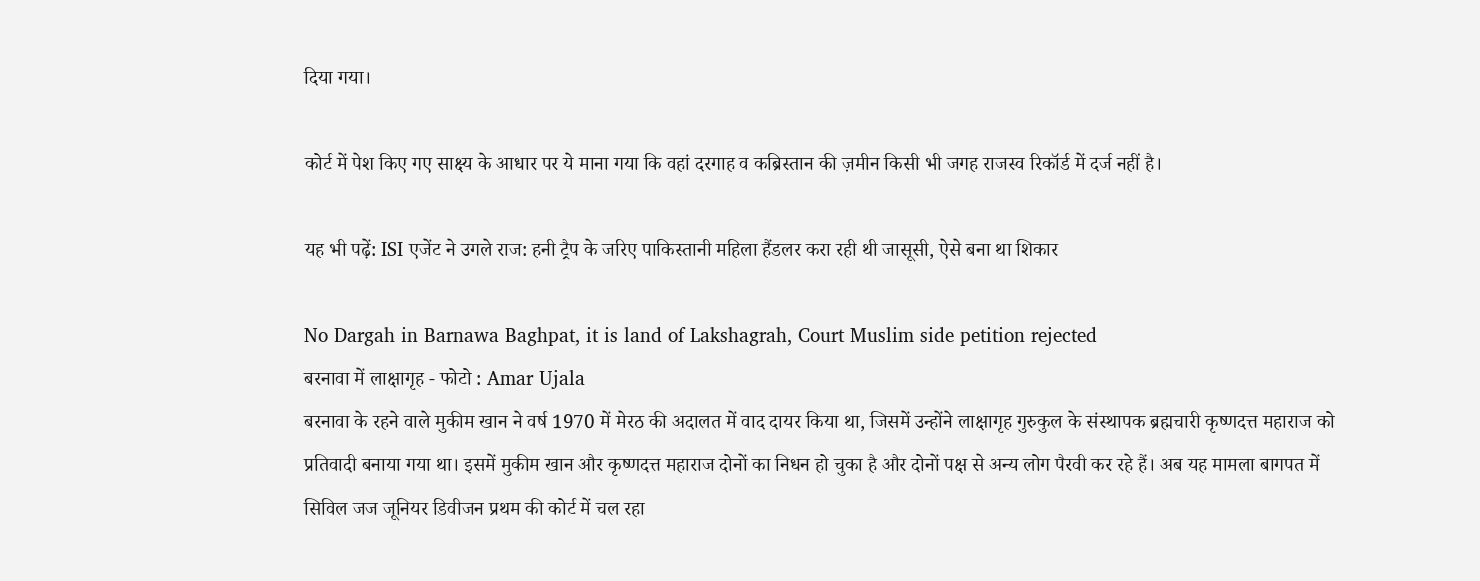दिया गया।

कोर्ट में पेश किए गए साक्ष्य के आधार पर ये माना गया कि वहां दरगाह व कब्रिस्तान की ज़मीन किसी भी जगह राजस्व रिकॉर्ड में दर्ज नहीं है।

यह भी पढ़ें: ISI एजेंट ने उगले राज: हनी ट्रैप के जरिए पाकिस्तानी महिला हैंडलर करा रही थी जासूसी, ऐसे बना था शिकार

No Dargah in Barnawa Baghpat, it is land of Lakshagrah, Court Muslim side petition rejected
बरनावा में लाक्षागृह - फोटो : Amar Ujala
बरनावा के रहने वाले मुकीम खान ने वर्ष 1970 में मेरठ की अदालत में वाद दायर किया था, जिसमें उन्होंने लाक्षागृह गुरुकुल के संस्थापक ब्रह्मचारी कृष्णदत्त महाराज को प्रतिवादी बनाया गया था। इसमें मुकीम खान और कृष्णदत्त महाराज दोनों का निधन हो चुका है और दोनों पक्ष से अन्य लोग पैरवी कर रहे हैं। अब यह मामला बागपत में सिविल जज जूनियर डिवीजन प्रथम की कोर्ट में चल रहा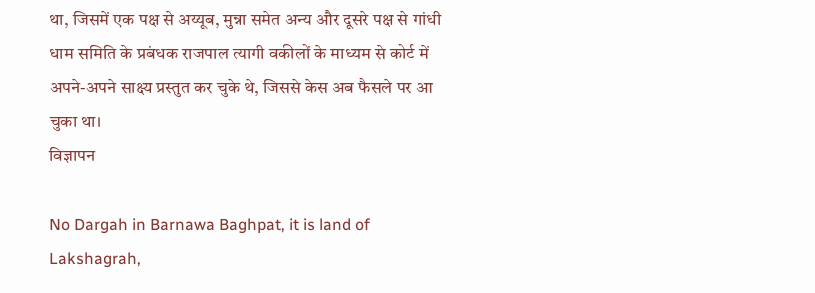था, जिसमें एक पक्ष से अय्यूब, मुन्ना समेत अन्य और दूसरे पक्ष से गांधी धाम समिति के प्रबंधक राजपाल त्यागी वकीलों के माध्यम से कोर्ट में अपने-अपने साक्ष्य प्रस्तुत कर चुके थे, जिससे केस अब फैसले पर आ चुका था।
विज्ञापन

No Dargah in Barnawa Baghpat, it is land of Lakshagrah,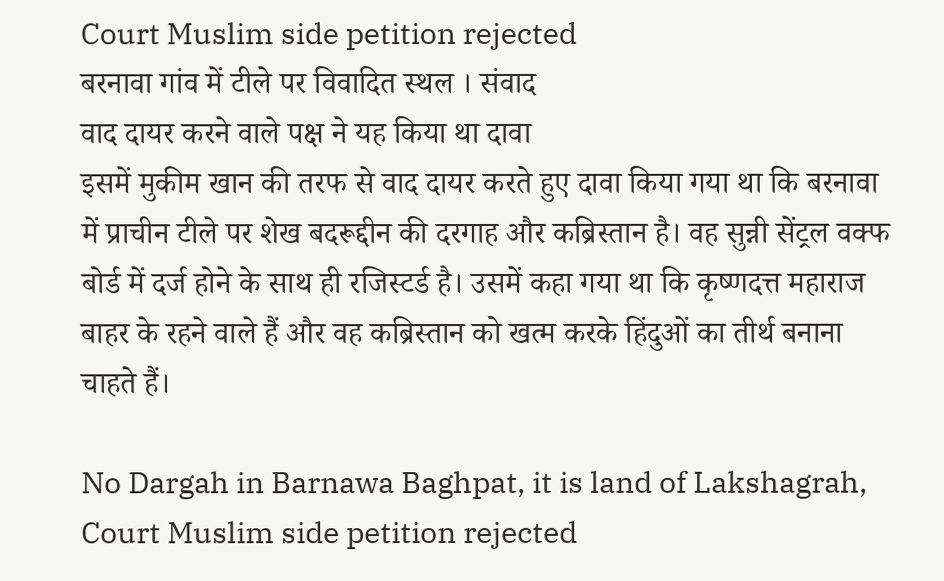Court Muslim side petition rejected
बरनावा गांव में टीले पर विवादित स्थल । संवाद
वाद दायर करने वाले पक्ष ने यह किया था दावा
इसमें मुकीम खान की तरफ से वाद दायर करते हुए दावा किया गया था कि बरनावा में प्राचीन टीले पर शेख बदरूद्दीन की दरगाह और कब्रिस्तान है। वह सुन्नी सेंट्रल वक्फ बोर्ड में दर्ज होने के साथ ही रजिस्टर्ड है। उसमें कहा गया था कि कृष्णदत्त महाराज बाहर के रहने वाले हैं और वह कब्रिस्तान को खत्म करके हिंदुओं का तीर्थ बनाना चाहते हैं।

No Dargah in Barnawa Baghpat, it is land of Lakshagrah, Court Muslim side petition rejected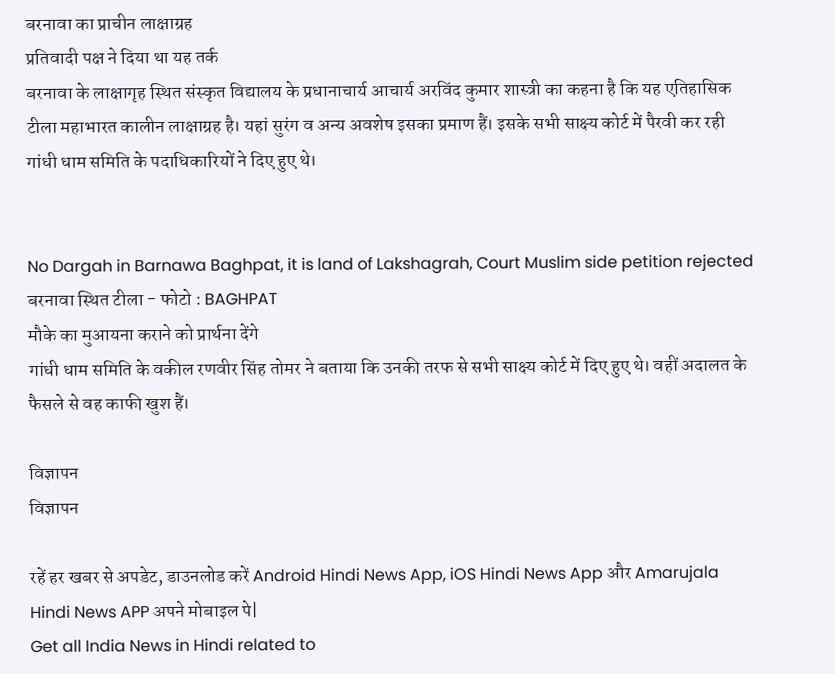बरनावा का प्राचीन लाक्षाग्रह
प्रतिवादी पक्ष ने दिया था यह तर्क
बरनावा के लाक्षागृह स्थित संस्कृत विद्यालय के प्रधानाचार्य आचार्य अरविंद कुमार शास्त्री का कहना है कि यह एतिहासिक टीला महाभारत कालीन लाक्षाग्रह है। यहां सुरंग व अन्य अवशेष इसका प्रमाण हैं। इसके सभी साक्ष्य कोर्ट में पैरवी कर रही गांधी धाम समिति के पदाधिकारियों ने दिए हुए थे।


No Dargah in Barnawa Baghpat, it is land of Lakshagrah, Court Muslim side petition rejected
बरनावा स्थित टीला - फोटो : BAGHPAT
मौके का मुआयना कराने को प्रार्थना देंगे
गांधी धाम समिति के वकील रणवीर सिंह तोमर ने बताया कि उनकी तरफ से सभी साक्ष्य कोर्ट में दिए हुए थे। वहीं अदालत के फैसले से वह काफी खुश हैं।

विज्ञापन
विज्ञापन

रहें हर खबर से अपडेट, डाउनलोड करें Android Hindi News App, iOS Hindi News App और Amarujala Hindi News APP अपने मोबाइल पे|
Get all India News in Hindi related to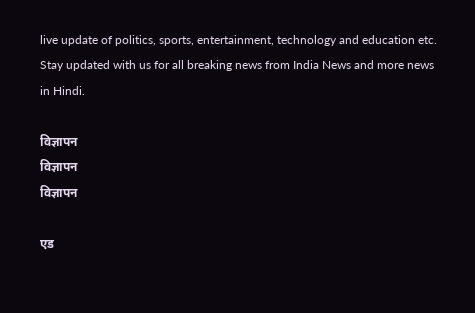live update of politics, sports, entertainment, technology and education etc. Stay updated with us for all breaking news from India News and more news in Hindi.

विज्ञापन
विज्ञापन
विज्ञापन

एड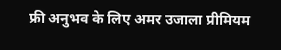फ्री अनुभव के लिए अमर उजाला प्रीमियम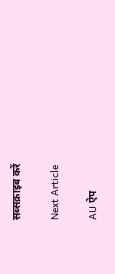सब्सक्राइब करें

Next Article

AU ऐप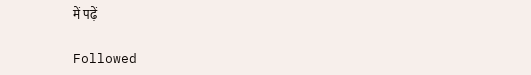में पढ़ें

Followed